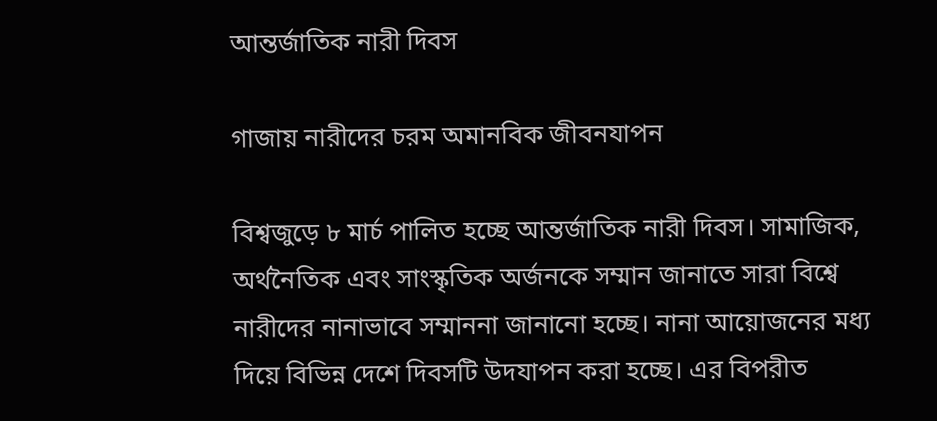আন্তর্জাতিক নারী দিবস

গাজায় নারীদের চরম অমানবিক জীবনযাপন

বিশ্বজুড়ে ৮ মার্চ পালিত হচ্ছে আন্তর্জাতিক নারী দিবস। সামাজিক, অর্থনৈতিক এবং সাংস্কৃতিক অর্জনকে সম্মান জানাতে সারা বিশ্বে নারীদের নানাভাবে সম্মাননা জানানো হচ্ছে। নানা আয়োজনের মধ্য দিয়ে বিভিন্ন দেশে দিবসটি উদযাপন করা হচ্ছে। এর বিপরীত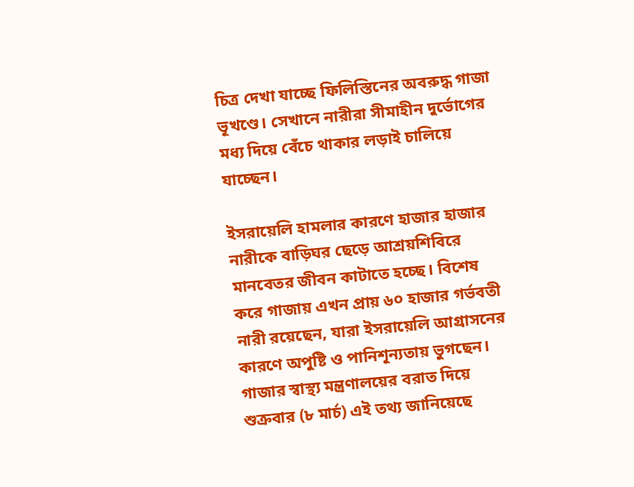চিত্র দেখা যাচ্ছে ফিলিস্তিনের অবরুদ্ধ গাজা ভূখণ্ডে। সেখানে নারীরা সীমাহীন দুর্ভোগের মধ্য দিয়ে বেঁচে থাকার লড়াই চালিয়ে যাচ্ছেন।

ইসরায়েলি হামলার কারণে হাজার হাজার নারীকে বাড়িঘর ছেড়ে আশ্রয়শিবিরে মানবেতর জীবন কাটাতে হচ্ছে। বিশেষ করে গাজায় এখন প্রায় ৬০ হাজার গর্ভবতী নারী রয়েছেন, যারা ইসরায়েলি আগ্রাসনের কারণে অপুষ্টি ও পানিশূন্যতায় ভুগছেন। গাজার স্বাস্থ্য মন্ত্রণালয়ের বরাত দিয়ে শুক্রবার (৮ মার্চ) এই তথ্য জানিয়েছে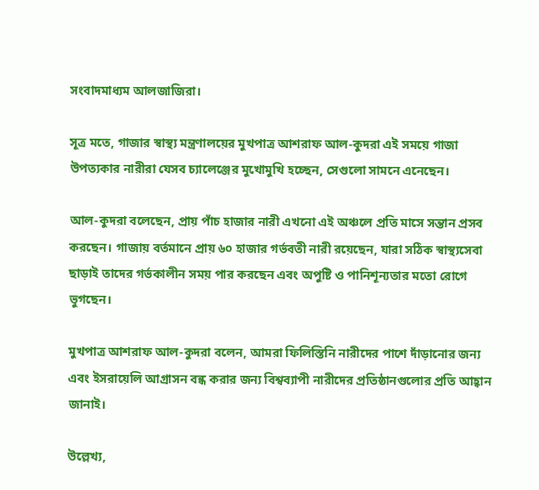সংবাদমাধ্যম আলজাজিরা।

সূত্র মতে, গাজার স্বাস্থ্য মন্ত্রণালয়ের মুখপাত্র আশরাফ আল-কুদরা এই সময়ে গাজা উপত্যকার নারীরা যেসব চ্যালেঞ্জের মুখোমুখি হচ্ছেন, সেগুলো সামনে এনেছেন।

আল-কুদরা বলেছেন, প্রায় পাঁচ হাজার নারী এখনো এই অঞ্চলে প্রতি মাসে সন্তান প্রসব করছেন। গাজায় বর্তমানে প্রায় ৬০ হাজার গর্ভবতী নারী রয়েছেন, যারা সঠিক স্বাস্থ্যসেবা ছাড়াই তাদের গর্ভকালীন সময় পার করছেন এবং অপুষ্টি ও পানিশূন্যতার মতো রোগে ভুগছেন।

মুখপাত্র আশরাফ আল-কুদরা বলেন, আমরা ফিলিস্তিনি নারীদের পাশে দাঁড়ানোর জন্য এবং ইসরায়েলি আগ্রাসন বন্ধ করার জন্য বিশ্বব্যাপী নারীদের প্রতিষ্ঠানগুলোর প্রতি আহ্বান জানাই।

উল্লেখ্য,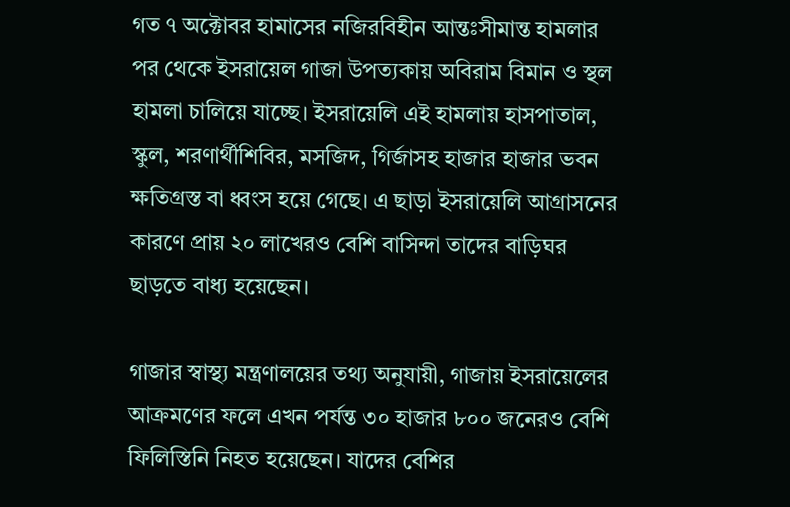গত ৭ অক্টোবর হামাসের নজিরবিহীন আন্তঃসীমান্ত হামলার পর থেকে ইসরায়েল গাজা উপত্যকায় অবিরাম বিমান ও স্থল হামলা চালিয়ে যাচ্ছে। ইসরায়েলি এই হামলায় হাসপাতাল, স্কুল, শরণার্থীশিবির, মসজিদ, গির্জাসহ হাজার হাজার ভবন ক্ষতিগ্রস্ত বা ধ্বংস হয়ে গেছে। এ ছাড়া ইসরায়েলি আগ্রাসনের কারণে প্রায় ২০ লাখেরও বেশি বাসিন্দা তাদের বাড়িঘর ছাড়তে বাধ্য হয়েছেন।

গাজার স্বাস্থ্য মন্ত্রণালয়ের তথ্য অনুযায়ী, গাজায় ইসরায়েলের আক্রমণের ফলে এখন পর্যন্ত ৩০ হাজার ৮০০ জনেরও বেশি ফিলিস্তিনি নিহত হয়েছেন। যাদের বেশির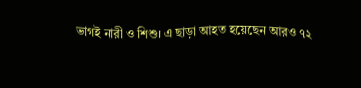ভাগই নারী ও শিশু। এ ছাড়া আহত হয়েছেন আরও ৭২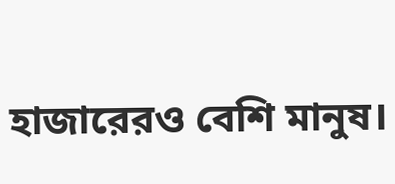হাজারেরও বেশি মানুষ।